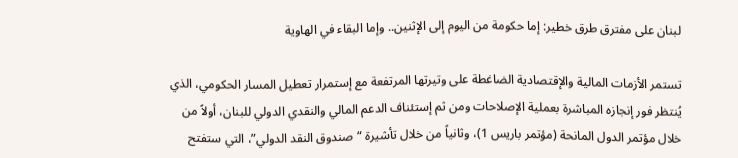لبنان على مفترق طرق خطير: إما حكومة من اليوم إلى الإثنين.. وإما البقاء في الهاوية

تستمر الأزمات المالية والإقتصادية الضاغطة على وتيرتها المرتفعة مع إستمرار تعطيل المسار الحكومي، الذي يُنتظر فور إنجازه المباشرة بعملية الإصلاحات ومن ثم إستئناف الدعم المالي والنقدي الدولي للبنان، أولاً من خلال مؤتمر الدول المانحة (مؤتمر باريس 1)، وثانياً من خلال تأشيرة “صندوق النقد الدولي”، التي ستفتح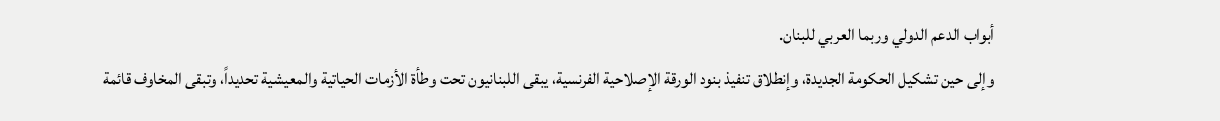أبواب الدعم الدولي وربما العربي للبنان.
وإلى حين تشكيل الحكومة الجديدة، وإنطلاق تنفيذ بنود الورقة الإصلاحية الفرنسية، يبقى اللبنانيون تحت وطأة الأزمات الحياتية والمعيشية تحديداً، وتبقى المخاوف قائمة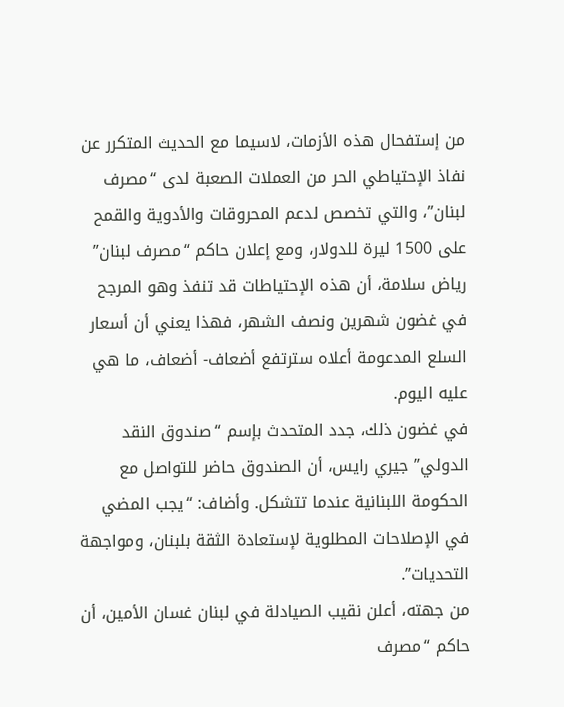من إستفحال هذه الأزمات، لاسيما مع الحديث المتكرر عن نفاذ الإحتياطي الحر من العملات الصعبة لدى “مصرف لبنان”، والتي تخصص لدعم المحروقات والأدوية والقمح على 1500 ليرة للدولار، ومع إعلان حاكم “مصرف لبنان” رياض سلامة، أن هذه الإحتياطات قد تنفذ وهو المرجح في غضون شهرين ونصف الشهر، فهذا يعني أن أسعار السلع المدعومة أعلاه سترتفع أضعاف- أضعاف، ما هي عليه اليوم.
في غضون ذلك، جدد المتحدث بإسم “صندوق النقد الدولي” جيري رايس، أن الصندوق حاضر للتواصل مع الحكومة اللبنانية عندما تتشكل. وأضاف: “يجب المضي في الإصلاحات المطلوية لإستعادة الثقة بلبنان، ومواجهة التحديات”.
من جهته، أعلن نقيب الصيادلة في لبنان غسان الأمين، أن حاكم “مصرف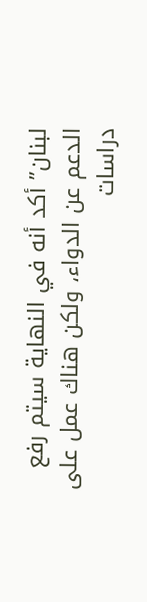لبنان” أكد أنه في النهاية سيتم رفع الدعم عن الدواء، ولكن هناك عمل على دراسات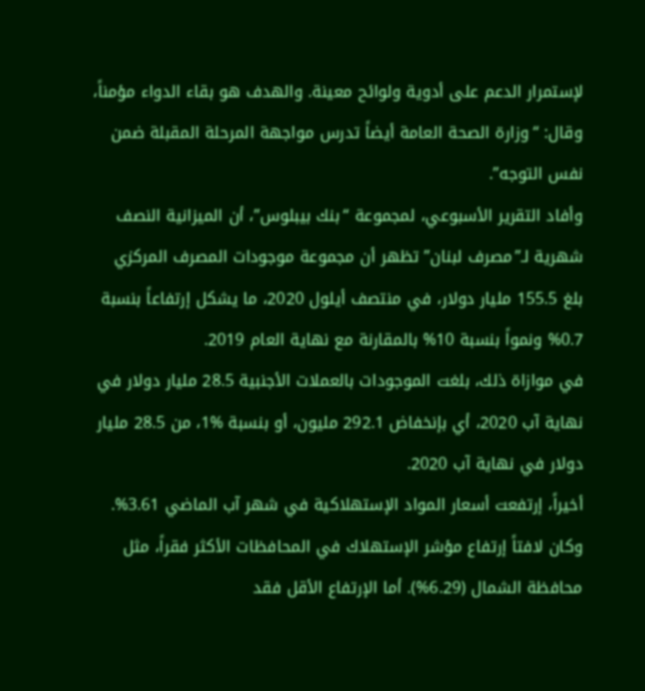لإستمرار الدعم على أدوية ولوائح معينة. والهدف هو بقاء الدواء مؤمناً، وقال: “وزارة الصحة العامة أيضاً تدرس مواجهة المرحلة المقبلة ضمن نفس التوجه”.
وأفاد التقرير الأسبوعي، لمجموعة “بنك بيبلوس”، أن الميزانية النصف شهرية لـ”مصرف لبنان” تظهر أن مجموعة موجودات المصرف المركزي بلغ 155.5 مليار دولار، في منتصف أيلول 2020، ما يشكل إرتفاعاً بنسبة 0.7% ونمواً بنسبة 10% بالمقارنة مع نهاية العام 2019.
في موازاة ذلك، بلغت الموجودات بالعملات الأجنبية 28.5 مليار دولار في نهاية آب 2020، أي بإنخفاض 292.1 مليون، أو بنسبة %1، من 28.5 مليار دولار في نهاية آب 2020.
أخيراً، إرتفعت أسعار المواد الإستهلاكية في شهر آب الماضي 3.61%.
وكان لافتاً إرتفاع مؤشر الإستهلاك في المحافظات الأكثر فقراً، مثل محافظة الشمال (6.29%). أما الإرتفاع الأقل فقد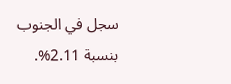سجل في الجنوب بنسبة 2.11%.